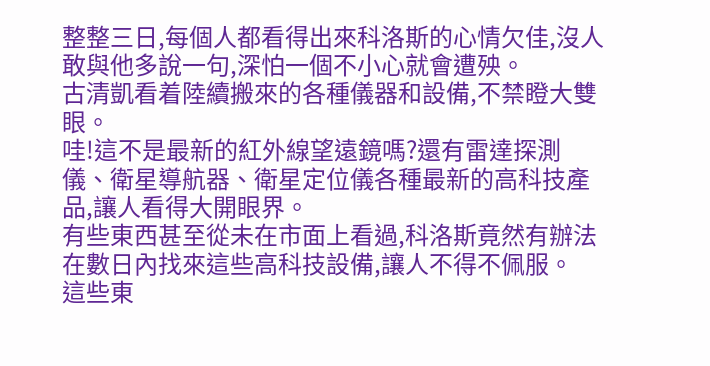整整三日,每個人都看得出來科洛斯的心情欠佳,沒人敢與他多說一句,深怕一個不小心就會遭殃。
古清凱看着陸續搬來的各種儀器和設備,不禁瞪大雙眼。
哇!這不是最新的紅外線望遠鏡嗎?還有雷達探測儀、衛星導航器、衛星定位儀各種最新的高科技產品,讓人看得大開眼界。
有些東西甚至從未在市面上看過,科洛斯竟然有辦法在數日內找來這些高科技設備,讓人不得不佩服。
這些東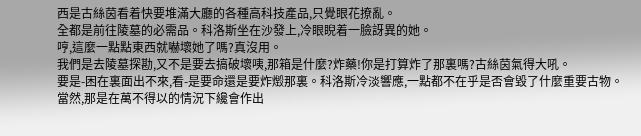西是古絲茵看着快要堆滿大廳的各種高科技產品,只覺眼花撩亂。
全都是前往陵墓的必需品。科洛斯坐在沙發上,冷眼睨着一臉訝異的她。
哼,這麼一點點東西就嚇壞她了嗎?真沒用。
我們是去陵墓探勘,又不是要去搞破壞咦,那箱是什麼?炸藥!你是打算炸了那裏嗎?古絲茵氣得大吼。
要是-困在裏面出不來,看-是要命還是要炸燬那裏。科洛斯冷淡響應,一點都不在乎是否會毀了什麼重要古物。
當然,那是在萬不得以的情況下纔會作出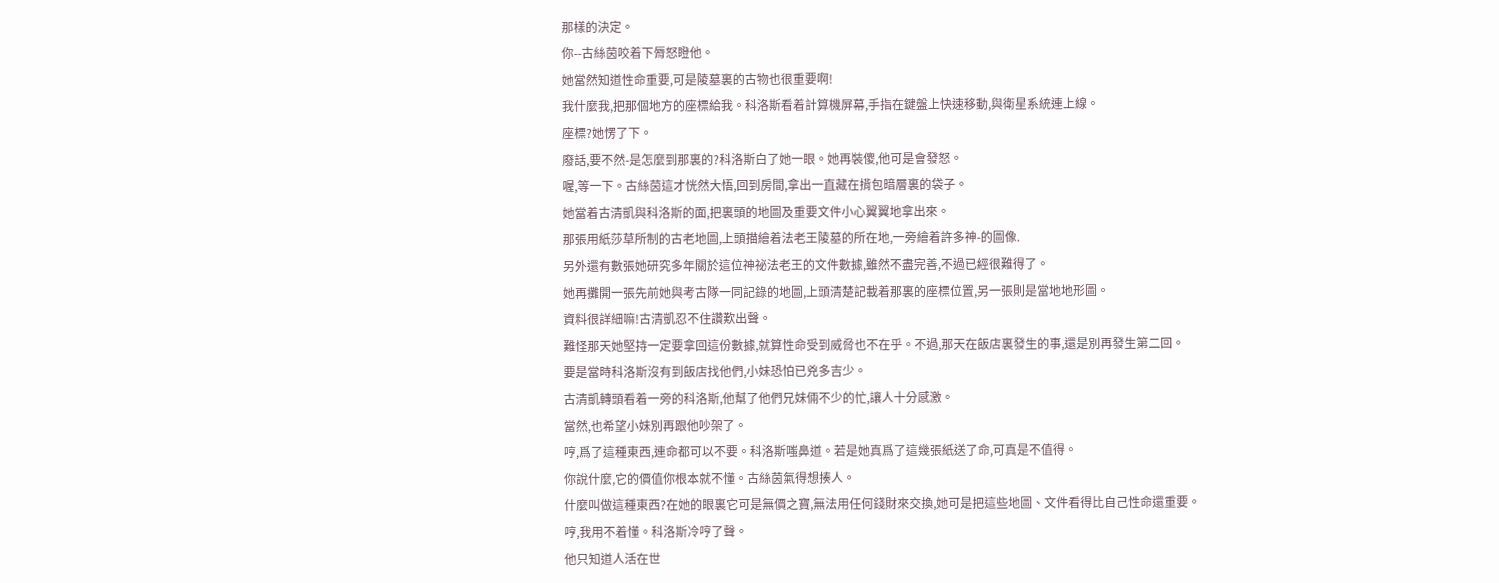那樣的決定。
你--古絲茵咬着下脣怒瞪他。
她當然知道性命重要,可是陵墓裏的古物也很重要啊!
我什麼我,把那個地方的座標給我。科洛斯看着計算機屏幕,手指在鍵盤上快速移動,與衛星系統連上線。
座標?她愣了下。
廢話,要不然-是怎麼到那裏的?科洛斯白了她一眼。她再裝傻,他可是會發怒。
喔,等一下。古絲茵這才恍然大悟,回到房間,拿出一直藏在揹包暗層裏的袋子。
她當着古清凱與科洛斯的面,把裏頭的地圖及重要文件小心翼翼地拿出來。
那張用紙莎草所制的古老地圖,上頭描繪着法老王陵墓的所在地,一旁繪着許多神-的圖像.
另外還有數張她研究多年關於這位神祕法老王的文件數據,雖然不盡完善,不過已經很難得了。
她再攤開一張先前她與考古隊一同記錄的地圖,上頭清楚記載着那裏的座標位置,另一張則是當地地形圖。
資料很詳細嘛!古清凱忍不住讚歎出聲。
難怪那天她堅持一定要拿回這份數據,就算性命受到威脅也不在乎。不過,那天在飯店裏發生的事,還是別再發生第二回。
要是當時科洛斯沒有到飯店找他們,小妹恐怕已兇多吉少。
古清凱轉頭看着一旁的科洛斯,他幫了他們兄妹倆不少的忙,讓人十分感激。
當然,也希望小妹別再跟他吵架了。
哼,爲了這種東西,連命都可以不要。科洛斯嗤鼻道。若是她真爲了這幾張紙送了命,可真是不值得。
你說什麼,它的價值你根本就不懂。古絲茵氣得想揍人。
什麼叫做這種東西?在她的眼裏它可是無價之寶,無法用任何錢財來交換,她可是把這些地圖、文件看得比自己性命還重要。
哼,我用不着懂。科洛斯冷哼了聲。
他只知道人活在世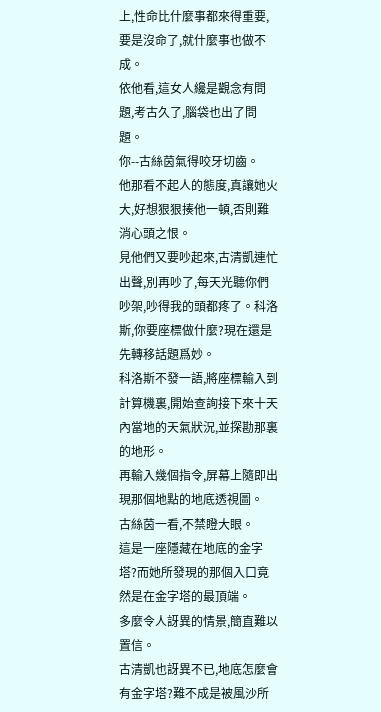上,性命比什麼事都來得重要,要是沒命了,就什麼事也做不成。
依他看,這女人纔是觀念有問題,考古久了,腦袋也出了問題。
你--古絲茵氣得咬牙切齒。
他那看不起人的態度,真讓她火大,好想狠狠揍他一頓,否則難消心頭之恨。
見他們又要吵起來,古清凱連忙出聲,別再吵了,每天光聽你們吵架,吵得我的頭都疼了。科洛斯,你要座標做什麼?現在還是先轉移話題爲妙。
科洛斯不發一語,將座標輸入到計算機裏,開始查詢接下來十天內當地的天氣狀況,並探勘那裏的地形。
再輸入幾個指令,屏幕上隨即出現那個地點的地底透視圖。
古絲茵一看,不禁瞪大眼。
這是一座隱藏在地底的金字塔?而她所發現的那個入口竟然是在金字塔的最頂端。
多麼令人訝異的情景,簡直難以置信。
古清凱也訝異不已,地底怎麼會有金字塔?難不成是被風沙所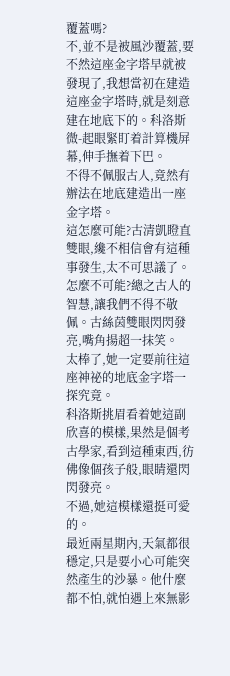覆蓋嗎?
不,並不是被風沙覆蓋,要不然這座金字塔早就被發現了,我想當初在建造這座金字塔時,就是刻意建在地底下的。科洛斯微-起眼緊盯着計算機屏幕,伸手撫着下巴。
不得不佩服古人,竟然有辦法在地底建造出一座金字塔。
這怎麼可能?古清凱瞪直雙眼,纔不相信會有這種事發生,太不可思議了。
怎麼不可能?總之古人的智慧,讓我們不得不敬佩。古絲茵雙眼閃閃發亮,嘴角揚超一抹笑。
太棒了,她一定要前往這座神祕的地底金字塔一探究竟。
科洛斯挑眉看着她這副欣喜的模樣,果然是個考古學家,看到這種東西,彷佛像個孩子般,眼睛還閃閃發亮。
不過,她這模樣還挺可愛的。
最近兩星期內,天氣都很穩定,只是要小心可能突然產生的沙暴。他什麼都不怕,就怕遇上來無影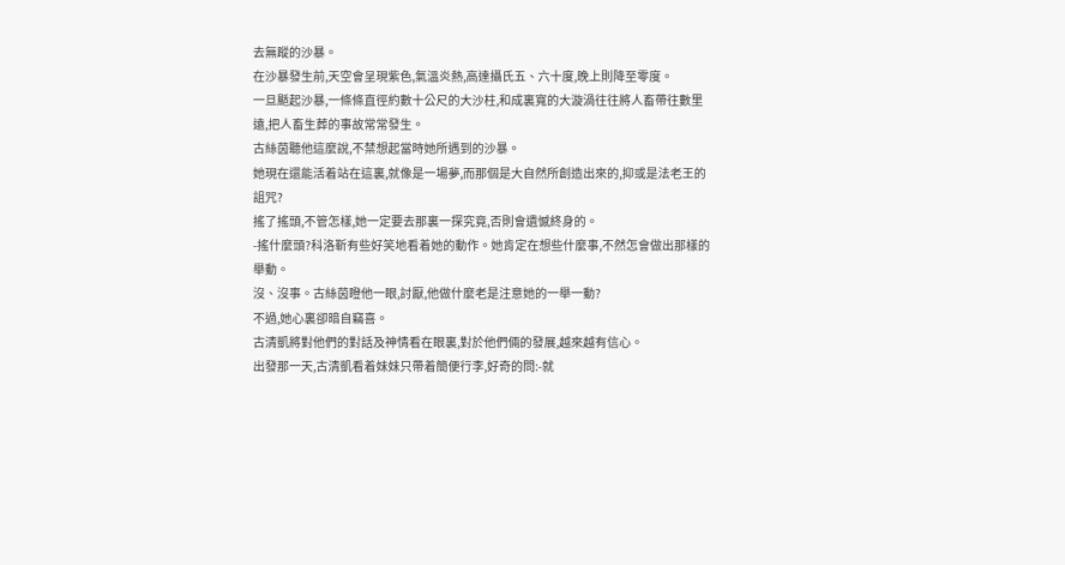去無蹤的沙暴。
在沙暴發生前,天空會呈現紫色,氣溫炎熱,高達攝氏五、六十度,晚上則降至零度。
一旦颳起沙暴,一條條直徑約數十公尺的大沙柱,和成裏寬的大漩渦往往將人畜帶往數里遠,把人畜生葬的事故常常發生。
古絲茵聽他這麼說,不禁想起當時她所遇到的沙暴。
她現在還能活着站在這裏,就像是一場夢,而那個是大自然所創造出來的,抑或是法老王的詛咒?
搖了搖頭,不管怎樣,她一定要去那裏一探究竟,否則會遺憾終身的。
-搖什麼頭?科洛靳有些好笑地看着她的動作。她肯定在想些什麼事,不然怎會做出那樣的舉動。
沒、沒事。古絲茵瞪他一眼,討厭,他做什麼老是注意她的一舉一動?
不過,她心裏卻暗自竊喜。
古清凱將對他們的對話及神情看在眼裏,對於他們倆的發展,越來越有信心。
出發那一天,古清凱看着妹妹只帶着簡便行李,好奇的問:-就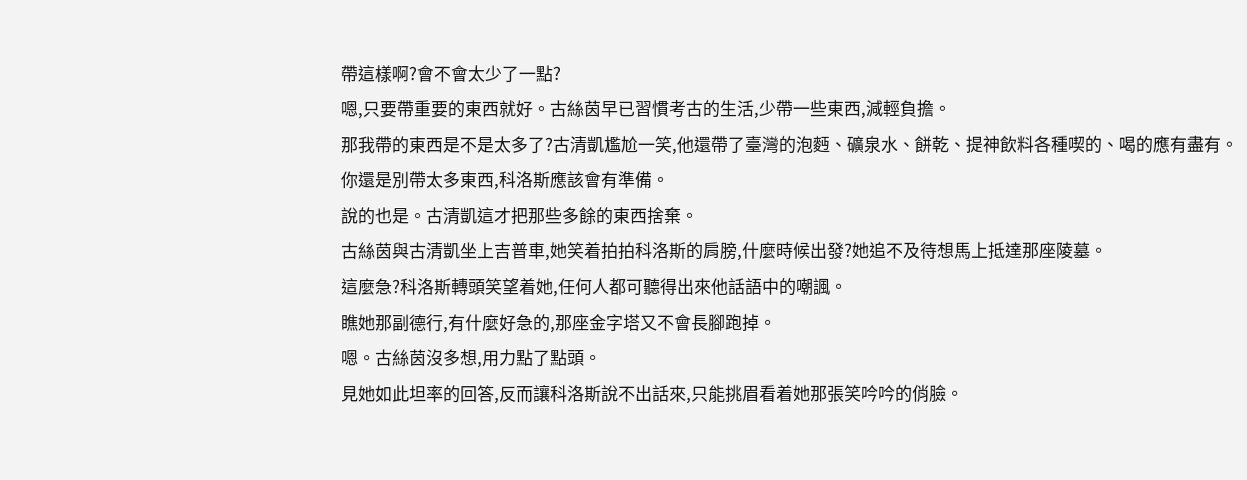帶這樣啊?會不會太少了一點?
嗯,只要帶重要的東西就好。古絲茵早已習慣考古的生活,少帶一些東西,減輕負擔。
那我帶的東西是不是太多了?古清凱尷尬一笑,他還帶了臺灣的泡麪、礦泉水、餅乾、提神飲料各種喫的、喝的應有盡有。
你還是別帶太多東西,科洛斯應該會有準備。
說的也是。古清凱這才把那些多餘的東西捨棄。
古絲茵與古清凱坐上吉普車,她笑着拍拍科洛斯的肩膀,什麼時候出發?她追不及待想馬上抵達那座陵墓。
這麼急?科洛斯轉頭笑望着她,任何人都可聽得出來他話語中的嘲諷。
瞧她那副德行,有什麼好急的,那座金字塔又不會長腳跑掉。
嗯。古絲茵沒多想,用力點了點頭。
見她如此坦率的回答,反而讓科洛斯說不出話來,只能挑眉看着她那張笑吟吟的俏臉。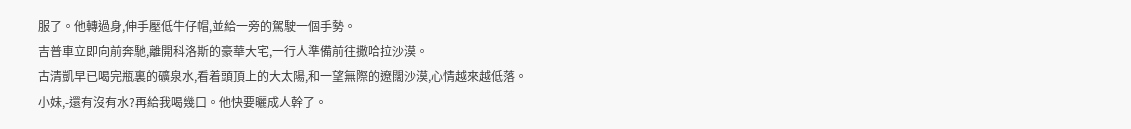服了。他轉過身,伸手壓低牛仔帽,並給一旁的駕駛一個手勢。
吉普車立即向前奔馳,離開科洛斯的豪華大宅,一行人準備前往撒哈拉沙漠。
古清凱早已喝完瓶裏的礦泉水,看着頭頂上的大太陽,和一望無際的遼闊沙漠,心情越來越低落。
小妹,-還有沒有水?再給我喝幾口。他快要曬成人幹了。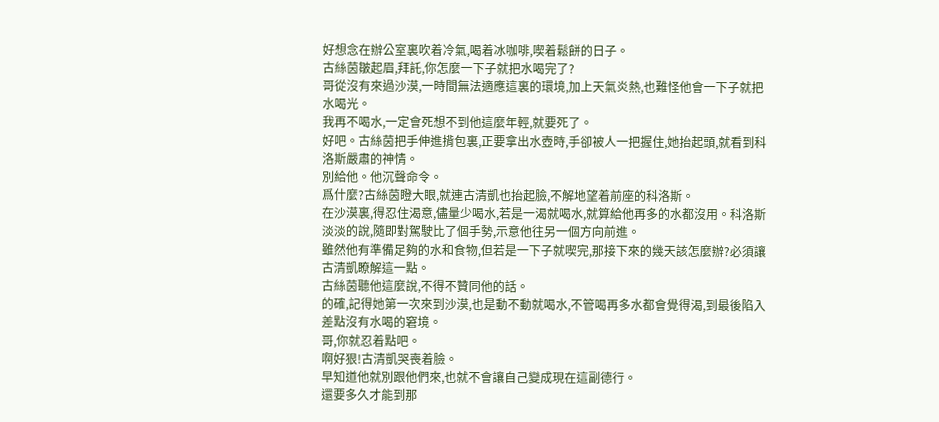好想念在辦公室裏吹着冷氣,喝着冰咖啡,喫着鬆餅的日子。
古絲茵皺起眉,拜託,你怎麼一下子就把水喝完了?
哥從沒有來過沙漠,一時間無法適應這裏的環境,加上天氣炎熱,也難怪他會一下子就把水喝光。
我再不喝水,一定會死想不到他這麼年輕,就要死了。
好吧。古絲茵把手伸進揹包裏,正要拿出水壺時,手卻被人一把握住,她抬起頭,就看到科洛斯嚴肅的神情。
別給他。他沉聲命令。
爲什麼?古絲茵瞪大眼,就連古清凱也抬起臉,不解地望着前座的科洛斯。
在沙漠裏,得忍住渴意,儘量少喝水,若是一渴就喝水,就算給他再多的水都沒用。科洛斯淡淡的說,隨即對駕駛比了個手勢,示意他往另一個方向前進。
雖然他有準備足夠的水和食物,但若是一下子就喫完,那接下來的幾天該怎麼辦?必須讓古清凱瞭解這一點。
古絲茵聽他這麼說,不得不贊同他的話。
的確,記得她第一次來到沙漠,也是動不動就喝水,不管喝再多水都會覺得渴,到最後陷入差點沒有水喝的窘境。
哥,你就忍着點吧。
啊好狠!古清凱哭喪着臉。
早知道他就別跟他們來,也就不會讓自己變成現在這副德行。
還要多久才能到那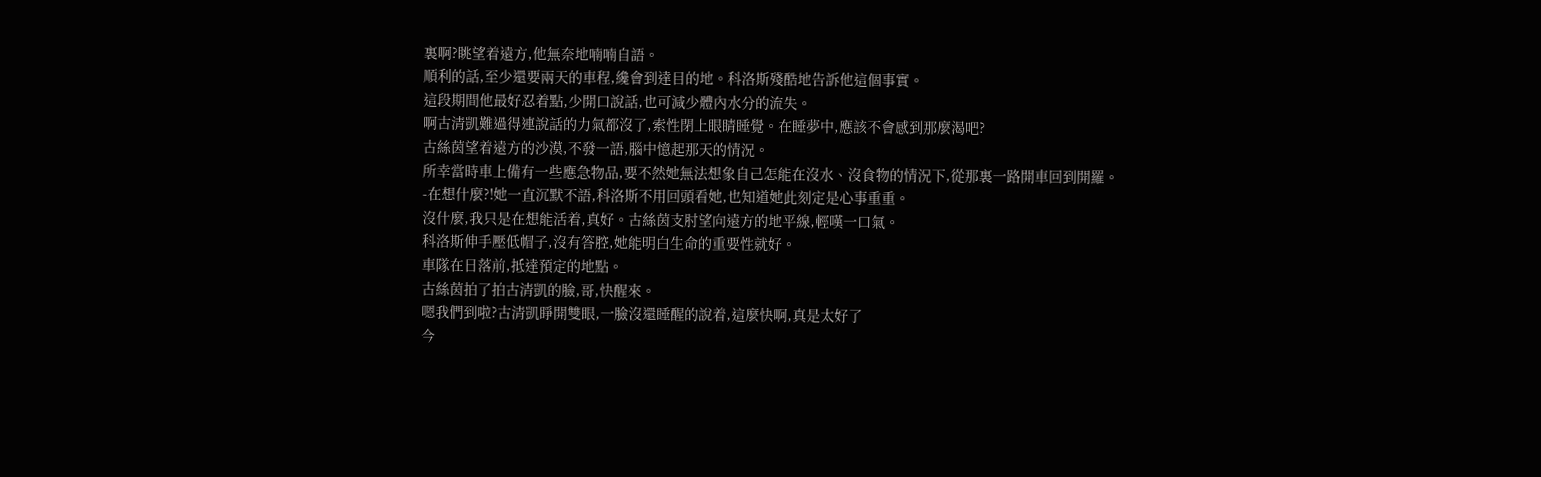裏啊?眺望着遠方,他無奈地喃喃自語。
順利的話,至少還要兩天的車程,纔會到達目的地。科洛斯殘酷地告訴他這個事實。
這段期間他最好忍着點,少開口說話,也可減少體內水分的流失。
啊古清凱難過得連說話的力氣都沒了,索性閉上眼睛睡覺。在睡夢中,應該不會感到那麼渴吧?
古絲茵望着遠方的沙漠,不發一語,腦中憶起那天的情況。
所幸當時車上備有一些應急物品,要不然她無法想象自己怎能在沒水、沒食物的情況下,從那裏一路開車回到開羅。
-在想什麼?!她一直沉默不語,科洛斯不用回頭看她,也知道她此刻定是心事重重。
沒什麼,我只是在想能活着,真好。古絲茵支肘望向遠方的地平線,輕嘆一口氣。
科洛斯伸手壓低帽子,沒有答腔,她能明白生命的重要性就好。
車隊在日落前,抵達預定的地點。
古絲茵拍了拍古清凱的臉,哥,快醒來。
嗯我們到啦?古清凱睜開雙眼,一臉沒還睡醒的說着,這麼快啊,真是太好了
今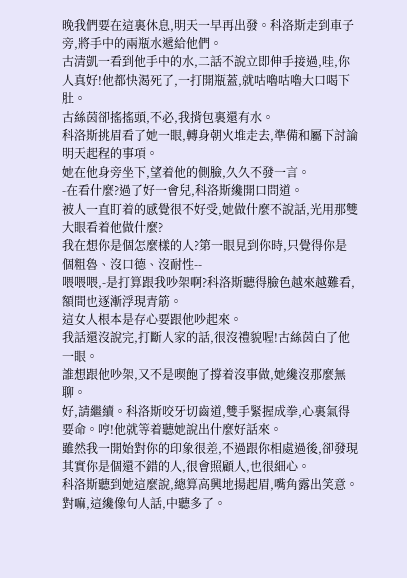晚我們要在這裏休息,明天一早再出發。科洛斯走到車子旁,將手中的兩瓶水遞給他們。
古清凱一看到他手中的水,二話不說立即伸手接過,哇,你人真好!他都快渴死了,一打開瓶蓋,就咕嚕咕嚕大口喝下肚。
古絲茵卻搖搖頭,不必,我揹包裏還有水。
科洛斯挑眉看了她一眼,轉身朝火堆走去,準備和屬下討論明天起程的事項。
她在他身旁坐下,望着他的側臉,久久不發一言。
-在看什麼?過了好一會兒,科洛斯纔開口問道。
被人一直盯着的感覺很不好受,她做什麼不說話,光用那雙大眼看着他做什麼?
我在想你是個怎麼樣的人?第一眼見到你時,只覺得你是個粗魯、沒口德、沒耐性--
喂喂喂,-是打算跟我吵架啊?科洛斯聽得臉色越來越難看,額間也逐漸浮現青筋。
這女人根本是存心要跟他吵起來。
我話還沒說完,打斷人家的話,很沒禮貌喔!古絲茵白了他一眼。
誰想跟他吵架,又不是喫飽了撐着沒事做,她纔沒那麼無聊。
好,請繼續。科洛斯咬牙切齒道,雙手緊握成拳,心裏氣得要命。哼!他就等着聽她說出什麼好話來。
雖然我一開始對你的印象很差,不過跟你相處過後,卻發現其實你是個還不錯的人,很會照顧人,也很細心。
科洛斯聽到她這麼說,總算高興地揚起眉,嘴角露出笑意。對嘛,這纔像句人話,中聽多了。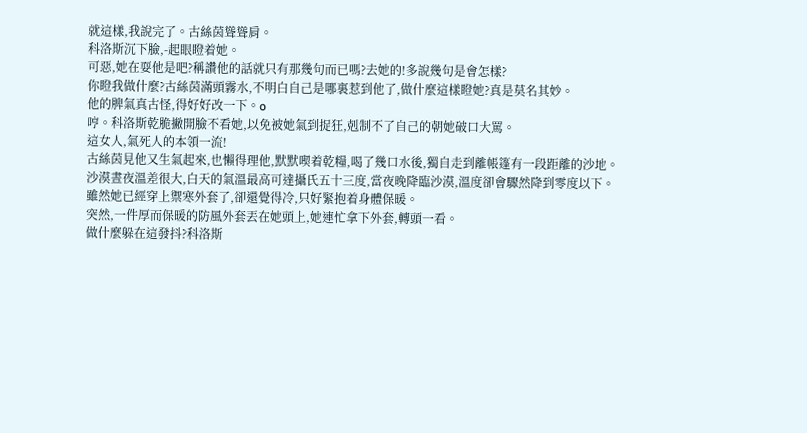就這樣,我說完了。古絲茵聳聳肩。
科洛斯沉下臉,-起眼瞪着她。
可惡,她在耍他是吧?稱讚他的話就只有那幾句而已嗎?去她的!多說幾句是會怎樣?
你瞪我做什麼?古絲茵滿頭霧水,不明白自己是哪裏惹到他了,做什麼這樣瞪她?真是莫名其妙。
他的脾氣真古怪,得好好改一下。o
哼。科洛斯乾脆撇開臉不看她,以免被她氣到捉狂,剋制不了自己的朝她破口大罵。
這女人,氣死人的本領一流!
古絲茵見他又生氣起來,也懶得理他,默默喫着乾糧,喝了幾口水後,獨自走到離帳篷有一段距離的沙地。
沙漠晝夜溫差很大,白天的氣溫最高可達攝氏五十三度,當夜晚降臨沙漠,溫度卻會驟然降到零度以下。
雖然她已經穿上禦寒外套了,卻還覺得冷,只好緊抱着身體保暖。
突然,一件厚而保暖的防風外套丟在她頭上,她連忙拿下外套,轉頭一看。
做什麼躲在這發抖?科洛斯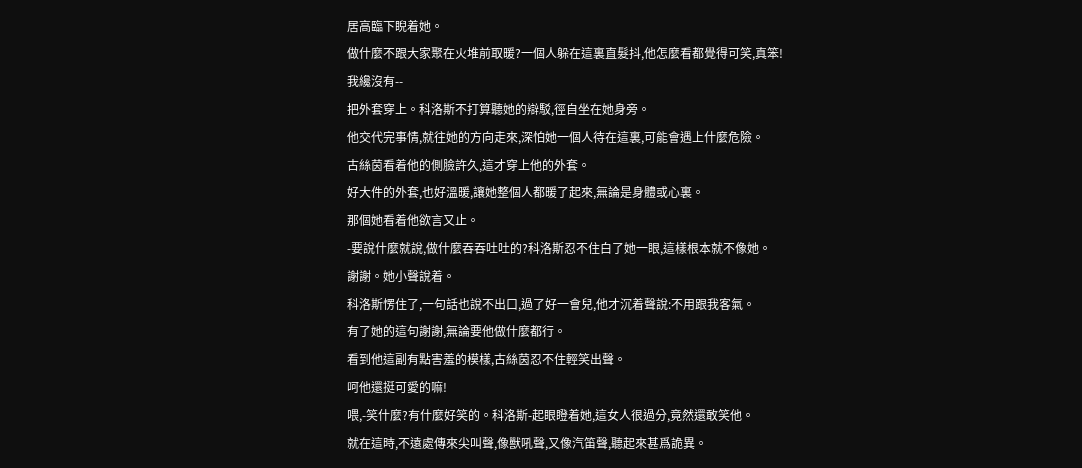居高臨下睨着她。
做什麼不跟大家聚在火堆前取暖?一個人躲在這裏直髮抖,他怎麼看都覺得可笑,真笨!
我纔沒有--
把外套穿上。科洛斯不打算聽她的辯駁,徑自坐在她身旁。
他交代完事情,就往她的方向走來,深怕她一個人待在這裏,可能會遇上什麼危險。
古絲茵看着他的側臉許久,這才穿上他的外套。
好大件的外套,也好溫暖,讓她整個人都暖了起來,無論是身體或心裏。
那個她看着他欲言又止。
-要說什麼就說,做什麼吞吞吐吐的?科洛斯忍不住白了她一眼,這樣根本就不像她。
謝謝。她小聲說着。
科洛斯愣住了,一句話也說不出口,過了好一會兒,他才沉着聲說:不用跟我客氣。
有了她的這句謝謝,無論要他做什麼都行。
看到他這副有點害羞的模樣,古絲茵忍不住輕笑出聲。
呵他還挺可愛的嘛!
喂,-笑什麼?有什麼好笑的。科洛斯-起眼瞪着她,這女人很過分,竟然還敢笑他。
就在這時,不遠處傳來尖叫聲,像獸吼聲,又像汽笛聲,聽起來甚爲詭異。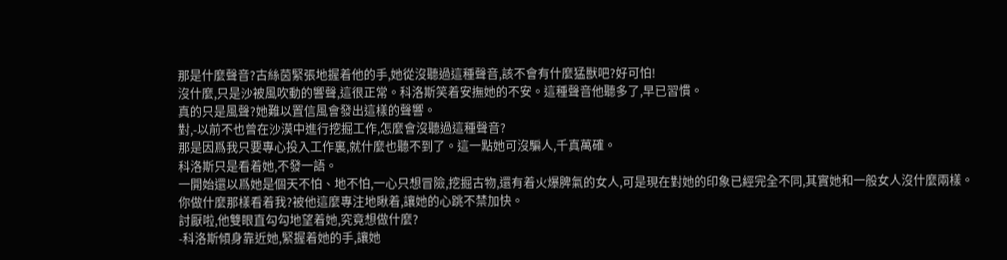那是什麼聲音?古絲茵緊張地握着他的手,她從沒聽過這種聲音,該不會有什麼猛獸吧?好可怕!
沒什麼,只是沙被風吹動的響聲,這很正常。科洛斯笑着安撫她的不安。這種聲音他聽多了,早已習慣。
真的只是風聲?她難以置信風會發出這樣的聲響。
對,-以前不也曾在沙漠中進行挖掘工作,怎麼會沒聽過這種聲音?
那是因爲我只要專心投入工作裏,就什麼也聽不到了。這一點她可沒騙人,千真萬確。
科洛斯只是看着她,不發一語。
一開始還以爲她是個天不怕、地不怕,一心只想冒險,挖掘古物,還有着火爆脾氣的女人,可是現在對她的印象已經完全不同,其實她和一般女人沒什麼兩樣。
你做什麼那樣看着我?被他這麼專注地瞅着,讓她的心跳不禁加快。
討厭啦,他雙眼直勾勾地望着她,究竟想做什麼?
-科洛斯傾身靠近她,緊握着她的手,讓她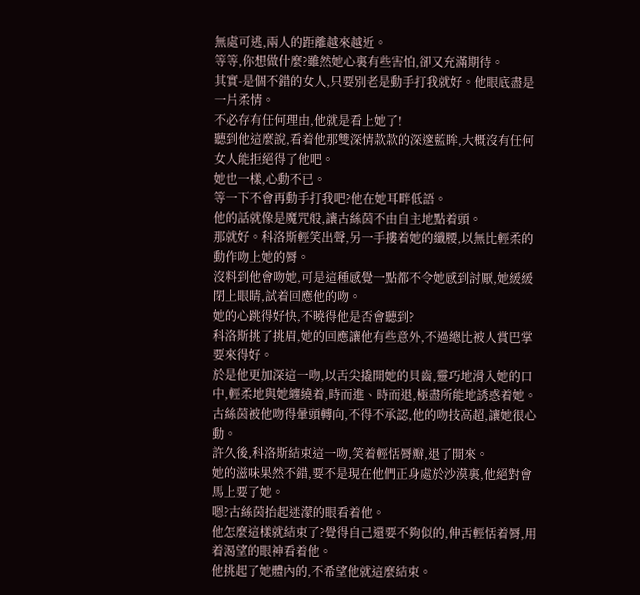無處可逃,兩人的距離越來越近。
等等,你想做什麼?雖然她心裏有些害怕,卻又充滿期待。
其實-是個不錯的女人,只要別老是動手打我就好。他眼底盡是一片柔情。
不必存有任何理由,他就是看上她了!
聽到他這麼說,看着他那雙深情款款的深邃藍眸,大概沒有任何女人能拒絕得了他吧。
她也一樣,心動不已。
等一下不會再動手打我吧?他在她耳畔低語。
他的話就像是魔咒般,讓古絲茵不由自主地點着頭。
那就好。科洛斯輕笑出聲,另一手摟着她的纖腰,以無比輕柔的動作吻上她的脣。
沒料到他會吻她,可是這種感覺一點都不令她感到討厭,她緩緩閉上眼睛,試着回應他的吻。
她的心跳得好快,不曉得他是否會聽到?
科洛斯挑了挑眉,她的回應讓他有些意外,不過總比被人賞巴掌要來得好。
於是他更加深這一吻,以舌尖撬開她的貝齒,靈巧地滑入她的口中,輕柔地與她纏繞着,時而進、時而退,極盡所能地誘惑着她。
古絲茵被他吻得暈頭轉向,不得不承認,他的吻技高超,讓她很心動。
許久後,科洛斯結束這一吻,笑着輕恬脣瓣,退了開來。
她的滋味果然不錯,要不是現在他們正身處於沙漠裏,他絕對會馬上要了她。
嗯?古絲茵抬起迷濛的眼看着他。
他怎麼這樣就結束了?覺得自己還要不夠似的,伸舌輕恬着脣,用着渴望的眼神看着他。
他挑起了她體內的,不希望他就這麼結束。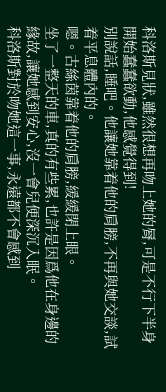科洛斯見狀,雖然很想再吻上她的脣,可是不行下半身開始蠢蠢欲動,他感覺得到!
別說話,睡吧。他讓她靠着他的肩膀,不再與她交談,試着平息體內的。
嗯。古絲茵靠着他的肩膀,緩緩閉上眼。
坐了一整天的車,真的有些累,也許是因爲他在身邊的緣故,讓她感到安心,沒一會兒便深沉入眠。
科洛斯對於吻她這一事,永遠都不會感到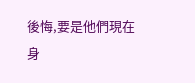後悔,要是他們現在身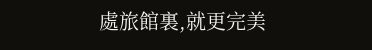處旅館裏,就更完美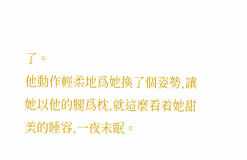了。
他動作輕柔地爲她換了個姿勢,讓她以他的腿爲枕,就這麼看着她甜美的睡容,一夜未眠。